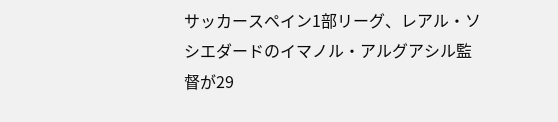サッカースペイン1部リーグ、レアル・ソシエダードのイマノル・アルグアシル監督が29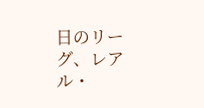日のリーグ、レアル・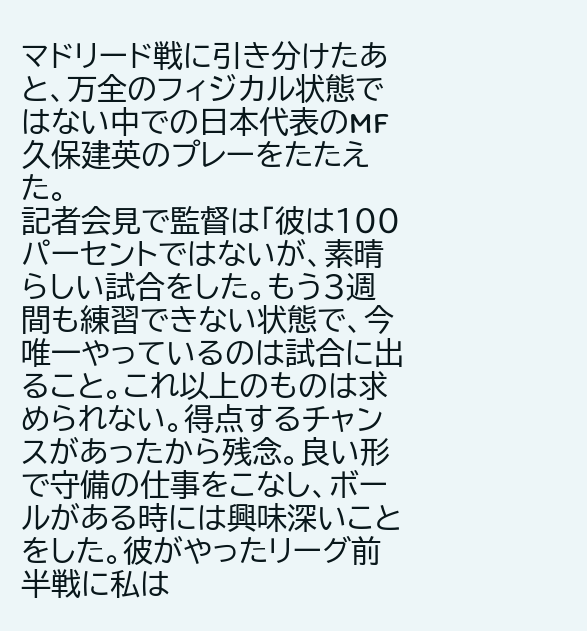マドリード戦に引き分けたあと、万全のフィジカル状態ではない中での日本代表のMF久保建英のプレーをたたえた。
記者会見で監督は「彼は100パーセントではないが、素晴らしい試合をした。もう3週間も練習できない状態で、今唯一やっているのは試合に出ること。これ以上のものは求められない。得点するチャンスがあったから残念。良い形で守備の仕事をこなし、ボールがある時には興味深いことをした。彼がやったリーグ前半戦に私は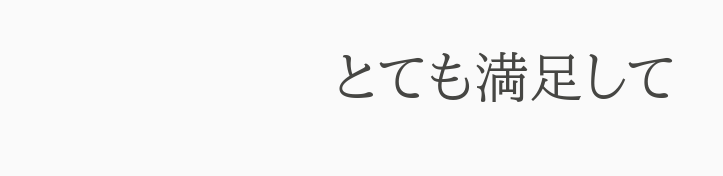とても満足して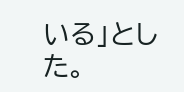いる」とした。